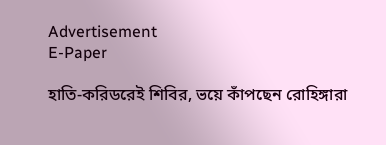Advertisement
E-Paper

হাতি-করিডরেই শিবির, ভয়ে কাঁপছেন রোহিঙ্গারা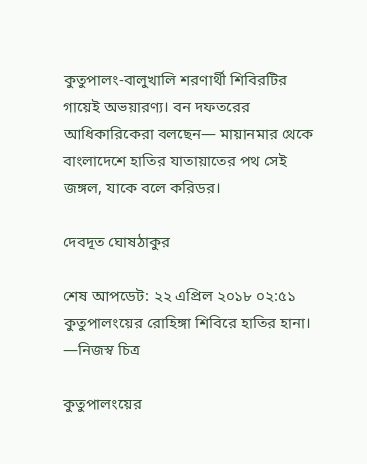কুতুপালং-বালুখালি শরণার্থী শিবিরটির গায়েই অভয়ারণ্য। বন দফতরের আধিকারিকেরা বলছেন— মায়ানমার থেকে বাংলাদেশে হাতির যাতায়াতের পথ সেই জঙ্গল, যাকে বলে করিডর।

দেবদূত ঘোষঠাকুর

শেষ আপডেট: ২২ এপ্রিল ২০১৮ ০২:৫১
কুতুপালংয়ের রোহিঙ্গা শিবিরে হাতির হানা। —নিজস্ব চিত্র

কুতুপালংয়ের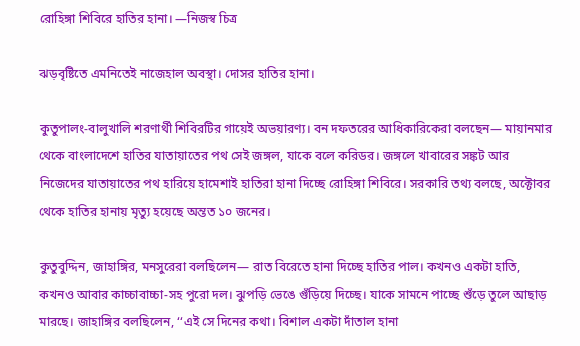রোহিঙ্গা শিবিরে হাতির হানা। —নিজস্ব চিত্র

ঝড়বৃষ্টিতে এমনিতেই নাজেহাল অবস্থা। দোসর হাতির হানা।

কুতুপালং-বালুখালি শরণার্থী শিবিরটির গায়েই অভয়ারণ্য। বন দফতরের আধিকারিকেরা বলছেন— মায়ানমার থেকে বাংলাদেশে হাতির যাতায়াতের পথ সেই জঙ্গল, যাকে বলে করিডর। জঙ্গলে খাবারের সঙ্কট আর নিজেদের যাতায়াতের পথ হারিয়ে হামেশাই হাতিরা হানা দিচ্ছে রোহিঙ্গা শিবিরে। সরকারি তথ্য বলছে, অক্টোবর থেকে হাতির হানায় মৃত্যু হয়েছে অন্তত ১০ জনের।

কুতুবুদ্দিন, জাহাঙ্গির, মনসুরেরা বলছিলেন— রাত বিরেতে হানা দিচ্ছে হাতির পাল। কখনও একটা হাতি, কখনও আবার কাচ্চাবাচ্চা-সহ পুরো দল। ঝুপড়ি ভেঙে গুঁড়িয়ে দিচ্ছে। যাকে সামনে পাচ্ছে শুঁড়ে তুলে আছাড় মারছে। জাহাঙ্গির বলছিলেন, ‘‘এই সে দিনের কথা। বিশাল একটা দাঁতাল হানা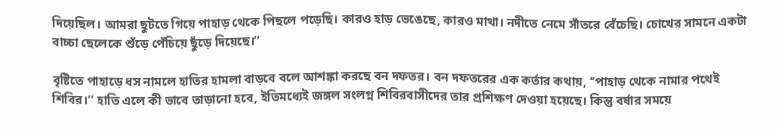দিয়েছিল। আমরা ছুটতে গিয়ে পাহাড় থেকে পিছলে পড়েছি। কারও হাড় ভেঙেছে, কারও মাথা। নদীতে নেমে সাঁতরে বেঁচেছি। চোখের সামনে একটা বাচ্চা ছেলেকে শুঁড়ে পেঁচিয়ে ছুঁড়ে দিয়েছে।’’

বৃষ্টিতে পাহাড়ে ধস নামলে হাতির হামলা বাড়বে বলে আশঙ্কা করছে বন দফতর। বন দফতরের এক কর্তার কথায়, ‘‘পাহাড় থেকে নামার পথেই শিবির।’’ হাতি এলে কী ভাবে তাড়ানো হবে, ইতিমধ্যেই জঙ্গল সংলগ্ন শিবিরবাসীদের তার প্রশিক্ষণ দেওয়া হয়েছে। কিন্তু বর্ষার সময়ে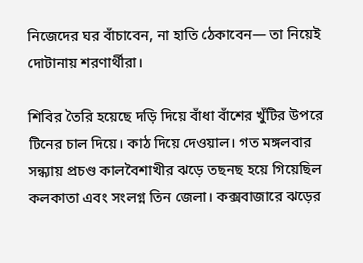নিজেদের ঘর বাঁচাবেন, না হাতি ঠেকাবেন— তা নিয়েই দোটানায় শরণার্থীরা।

শিবির তৈরি হয়েছে দড়ি দিয়ে বাঁধা বাঁশের খুঁটির উপরে টিনের চাল দিয়ে। কাঠ দিয়ে দেওয়াল। গত মঙ্গলবার সন্ধ্যায় প্রচণ্ড কালবৈশাখীর ঝড়ে তছনছ হয়ে গিয়েছিল কলকাতা এবং স‌ংলগ্ন তিন জেলা। কক্সবাজারে ঝড়ের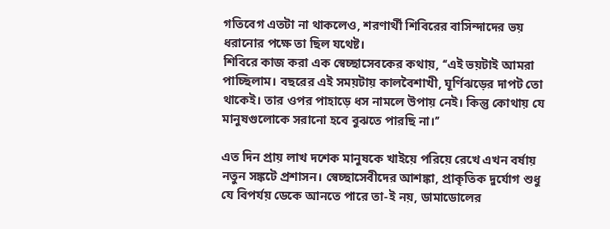গতিবেগ এতটা না থাকলেও, শরণার্থী শিবিরের বাসিন্দাদের ভয় ধরানোর পক্ষে তা ছিল যথেষ্ট।
শিবিরে কাজ করা এক স্বেচ্ছাসেবকের কথায়, ‘‘এই ভয়টাই আমরা পাচ্ছিলাম। বছরের এই সময়টায় কালবৈশাখী, ঘূর্ণিঝড়ের দাপট তো থাকেই। তার ওপর পাহাড়ে ধস নামলে উপায় নেই। কিন্তু কোথায় যে মানুষগুলোকে সরানো হবে বুঝতে পারছি না।’’

এত দিন প্রায় লাখ দশেক মানুষকে খাইয়ে পরিয়ে রেখে এখন বর্ষায় নতুন সঙ্কটে প্রশাসন। স্বেচ্ছাসেবীদের আশঙ্কা, প্রাকৃতিক দুর্যোগ শুধু যে বিপর্যয় ডেকে আনতে পারে তা-ই নয়, ডামাডোলের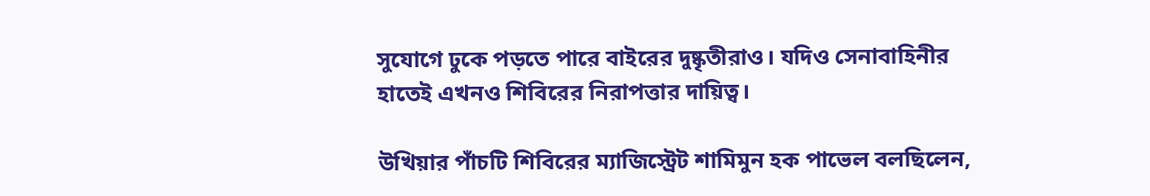সুযোগে ঢুকে পড়তে পারে বাইরের দুষ্কৃতীরাও। যদিও সেনাবাহিনীর হাতেই এখনও শিবিরের নিরাপত্তার দায়িত্ব।

উখিয়ার পাঁচটি শিবিরের ম্যাজিস্ট্রেট শামিমুন হক পাভেল বলছিলেন,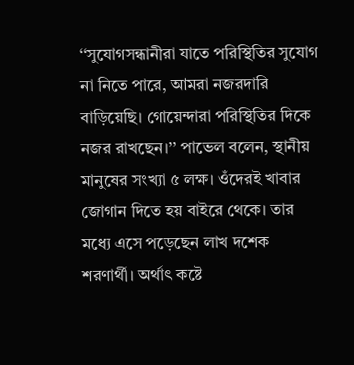‘‘সুযোগসন্ধানীরা যাতে পরিস্থিতির সুযোগ না নিতে পারে, আমরা নজরদারি বাড়িয়েছি। গোয়েন্দারা পরিস্থিতির দিকে নজর রাখছেন।’’ পাভেল বলেন, স্থানীয় মানুষের সংখ্যা ৫ লক্ষ। ওঁদেরই খাবার জোগান দিতে হয় বাইরে থেকে। তার মধ্যে এসে পড়েছেন লাখ দশেক শরণার্থী। অর্থাৎ কষ্টে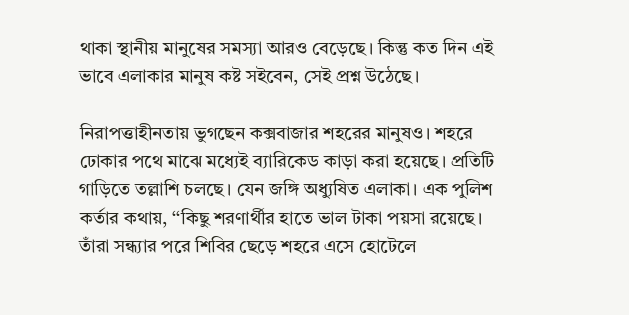থাকা স্থানীয় মানুষের সমস্যা আরও বেড়েছে। কিন্তু কত দিন এই ভাবে এলাকার মানুষ কষ্ট সইবেন, সেই প্রশ্ন উঠেছে।

নিরাপত্তাহীনতায় ভুগছেন কক্সবাজার শহরের মানুষও। শহরে ঢোকার পথে মাঝে মধ্যেই ব্যারিকেড কাড়া করা হয়েছে। প্রতিটি গাড়িতে তল্লাশি চলছে। যেন জঙ্গি অধ্যুষিত এলাকা। এক পুলিশ কর্তার কথায়, ‘‘কিছু শরণার্থীর হাতে ভাল টাকা পয়সা রয়েছে। তাঁরা সন্ধ্যার পরে শিবির ছেড়ে শহরে এসে হোটেলে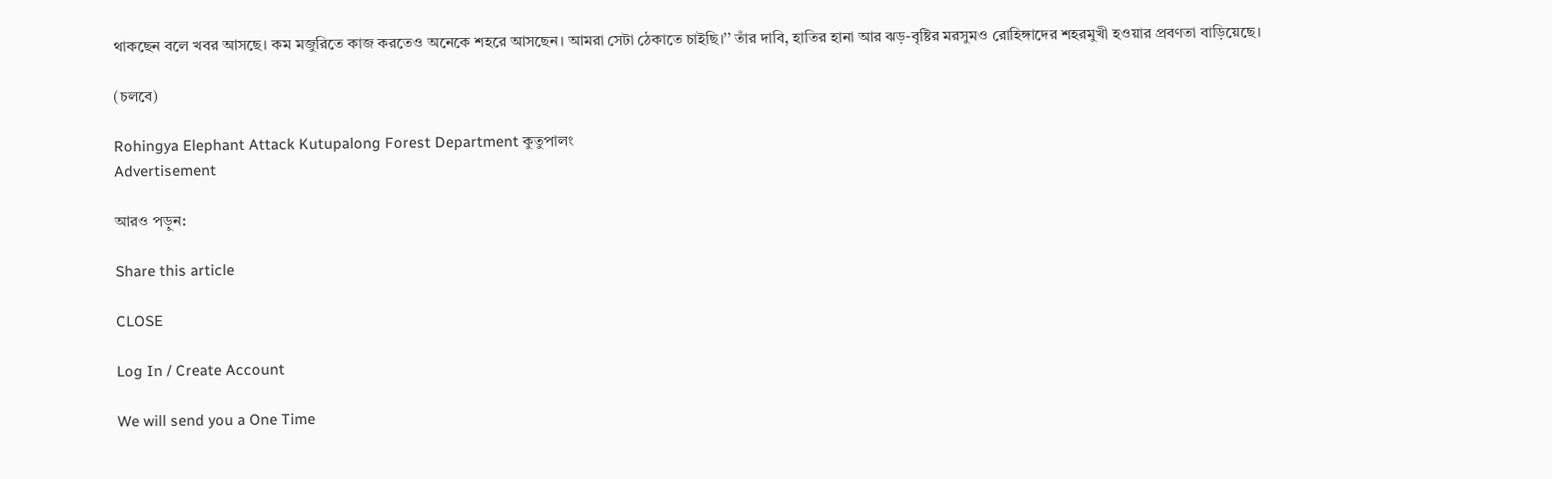থাকছেন বলে খবর আসছে। কম মজুরিতে কাজ করতেও অনেকে শহরে আসছেন। আমরা সেটা ঠেকাতে চাইছি।’’ তাঁর দাবি, হাতির হানা আর ঝড়-বৃষ্টির মরসুমও রোহিঙ্গাদের শহরমুখী হওয়ার প্রবণতা বাড়িয়েছে।

(চলবে)

Rohingya Elephant Attack Kutupalong Forest Department কুতুপালং
Advertisement

আরও পড়ুন:

Share this article

CLOSE

Log In / Create Account

We will send you a One Time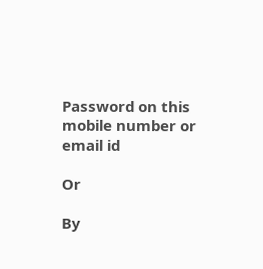Password on this mobile number or email id

Or

By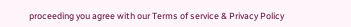proceeding you agree with our Terms of service & Privacy Policy